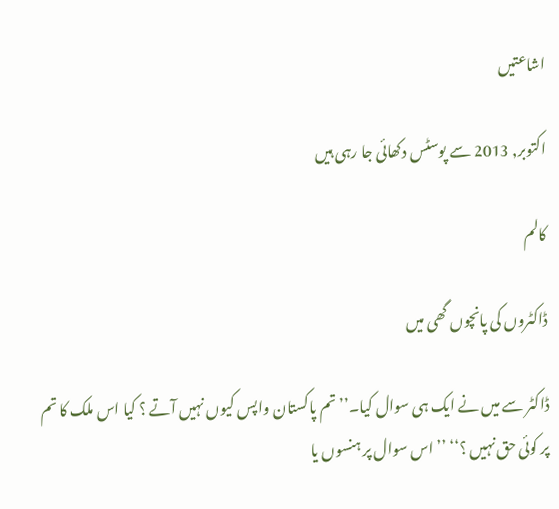اشاعتیں

اکتوبر, 2013 سے پوسٹس دکھائی جا رہی ہیں

کالم

ڈاکٹروں کی پانچوں گھی میں

ڈاکٹر سے میں نے ایک ہی سوال کیا۔’’ تم پاکستان واپس کیوں نہیں آتے ؟ کیا اس ملک کا تم پر کوئی حق نہیں ؟‘‘ ’’ اس سوال پر ہنسوں یا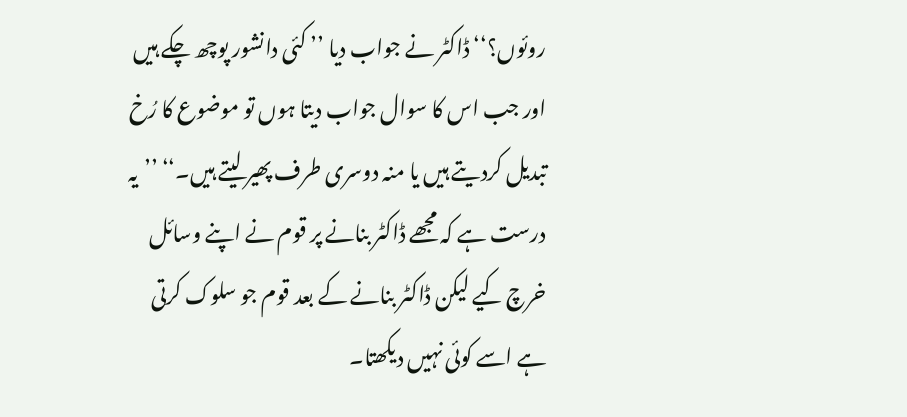روئوں؟‘‘ ڈاکٹر نے جواب دیا ’’ کئی دانشور پوچھ چکے ہیں اور جب اس کا سوال جواب دیتا ہوں تو موضوع کا رُخ تبدیل کردیتے ہیں یا منہ دوسری طرف پھیر لیتے ہیں۔‘‘ ’’یہ درست ہے کہ مجھے ڈاکٹر بنانے پر قوم نے اپنے وسائل خرچ کیے لیکن ڈاکٹر بنانے کے بعد قوم جو سلوک کرتی ہے اسے کوئی نہیں دیکھتا۔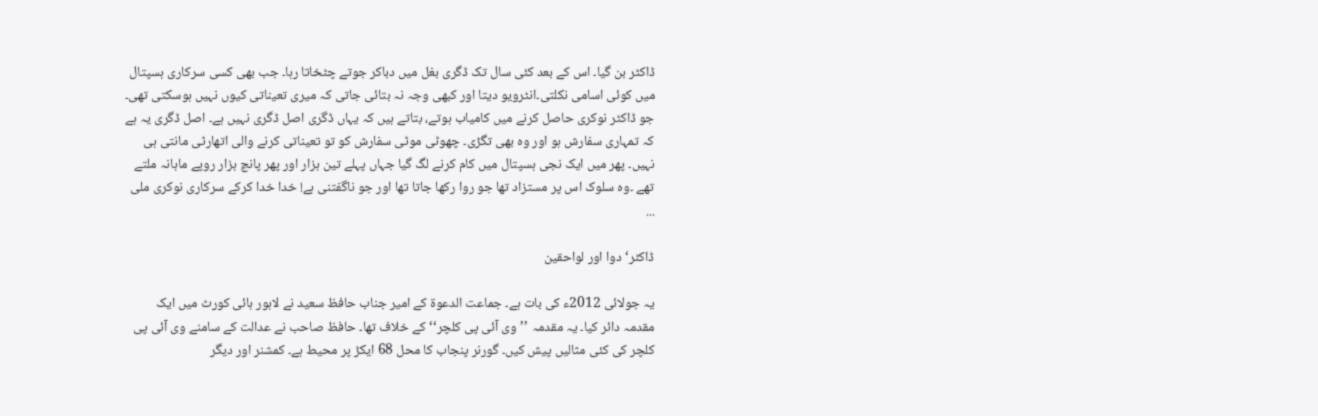ڈاکٹر بن گیا۔ اس کے بعد کئی سال تک ڈگری بغل میں دباکر جوتے چٹخاتا رہا۔ جب بھی کسی سرکاری ہسپتال میں کوئی اسامی نکلتی۔انٹرویو دیتا اور کبھی وجہ نہ بتائی جاتی کہ میری تعیناتی کیوں نہیں ہوسکتی تھی۔ جو ڈاکٹر نوکری حاصل کرنے میں کامیاب ہوتے، بتاتے ہیں کہ یہاں ڈگری اصل ڈگری نہیں ہے۔ اصل ڈگری یہ ہے کہ تمہاری سفارش ہو اور وہ بھی تگڑی۔ چھوٹی موٹی سفارش کو تو تعیناتی کرنے والی اتھارٹی مانتی ہی نہیں۔ پھر میں ایک نجی ہسپتال میں کام کرنے لگ گیا جہاں پہلے تین ہزار اور پھر پانچ ہزار روپے ماہانہ ملتے تھے ۔وہ سلوک اس پر مستزاد تھا جو روا رکھا جاتا تھا اور جو ناگفتنی ہے! خدا خدا کرکے سرکاری نوکری ملی ...

ڈاکٹر‘ دوا اور لواحقین

یہ جولائی 2012ء کی بات ہے۔ جماعت الدعوۃ کے امیر جناب حافظ سعید نے لاہور ہائی کورٹ میں ایک مقدمہ دائر کیا۔ یہ مقدمہ ’’وی آئی پی کلچر‘‘ کے خلاف تھا۔ حافظ صاحب نے عدالت کے سامنے وی آئی پی کلچر کی کئی مثالیں پیش کیں۔ گورنر پنجاب کا محل 68 ایکڑ پر محیط ہے۔ کمشنر اور دیگر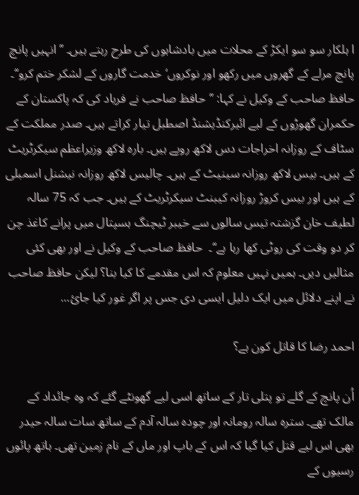ا ہلکار سو سو ایکڑ کے محلات میں بادشاہوں کی طرح رہتے ہیں۔ ’’انہیں پانچ پانچ مرلے کے گھروں میں رکھو اور نوکروں‘ خدمت گاروں کے لشکر ختم کرو‘‘۔ حافظ صاحب کے وکیل نے کہا: ’’حافظ صاحب نے فریاد کی کہ پاکستان کے حکمران گھوڑوں کے لیے ائیرکنڈیشنڈ اصطبل تیار کراتے ہیں۔ صدر مملکت کے سٹاف کے روزانہ اخراجات دس لاکھ روپے ہیں۔ بارہ لاکھ وزیراعظم سیکرٹریٹ کے ہیں۔ بیس لاکھ روزانہ سینیٹ کے ہیں۔ چالیس لاکھ روزانہ نیشنل اسمبلی کے ہیں اور بیس کروڑ روزانہ کیبنٹ سیکرٹریٹ کے ہیں۔ جب کہ 75 سالہ لطیف خان گزشتہ تیس سالوں سے خیبر ٹیچنگ ہسپتال میں پرانے کاغذ چن کر دو وقت کی روٹی کھا رہا ہے‘‘۔  حافظ صاحب کے وکیل نے اور بھی کئی مثالیں دیں۔ ہمیں نہیں معلوم کہ اس مقدمے کا کیا بنا؟ لیکن حافظ صاحب نے اپنے دلائل میں ایک دلیل ایسی دی جس پر اگر غور کیا جائ...

احمد رضا کا قاتل کون ہے؟

اُن پانچ کے گلے تو پتلی تار کے ساتھ اسی لیے گھونٹے گئے کہ وہ جائداد کے مالک تھے۔ سترہ سالہ رومانہ اور چودہ سالہ آدم کے ساتھ سات سالہ حیدر بھی اس لیے قتل کیا گیا کہ اس کے باپ اور ماں کے نام زمین تھی۔ ہاتھ پائوں رسیوں کے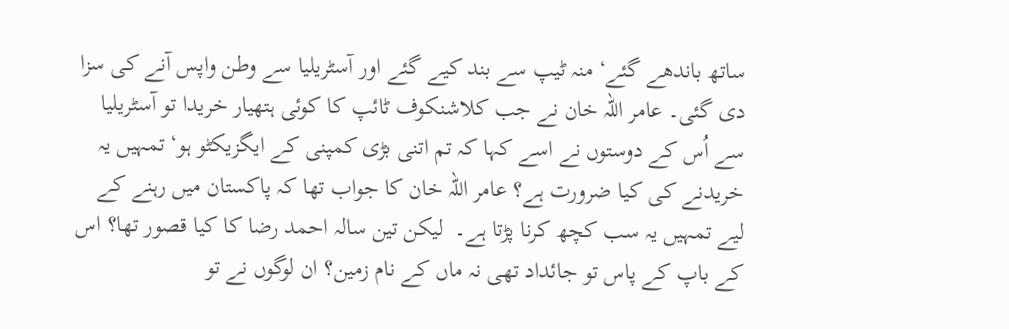ساتھ باندھے گئے‘ منہ ٹیپ سے بند کیے گئے اور آسٹریلیا سے وطن واپس آنے کی سزا دی گئی۔ عامر اللہ خان نے جب کلاشنکوف ٹائپ کا کوئی ہتھیار خریدا تو آسٹریلیا سے اُس کے دوستوں نے اسے کہا کہ تم اتنی بڑی کمپنی کے ایگزیکٹو ہو‘ تمہیں یہ خریدنے کی کیا ضرورت ہے؟ عامر اللہ خان کا جواب تھا کہ پاکستان میں رہنے کے لیے تمہیں یہ سب کچھ کرنا پڑتا ہے۔  لیکن تین سالہ احمد رضا کا کیا قصور تھا؟ اس کے باپ کے پاس تو جائداد تھی نہ ماں کے نام زمین؟ ان لوگوں نے تو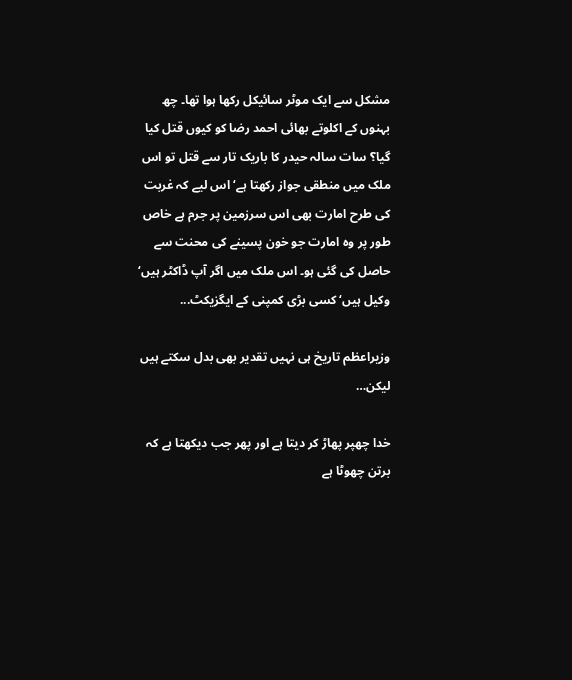مشکل سے ایک موٹر سائیکل رکھا ہوا تھا۔ چھ بہنوں کے اکلوتے بھائی احمد رضا کو کیوں قتل کیا گیا؟ سات سالہ حیدر کا باریک تار سے قتل تو اس ملک میں منطقی جواز رکھتا ہے‘ اس لیے کہ غربت کی طرح امارت بھی اس سرزمین پر جرم ہے خاص طور پر وہ امارت جو خون پسینے کی محنت سے حاصل کی گئی ہو۔ اس ملک میں اگر آپ ڈاکٹر ہیں‘ وکیل ہیں‘ کسی بڑی کمپنی کے ایگزیکٹ...

وزیراعظم تاریخ ہی نہیں تقدیر بھی بدل سکتے ہیں لیکن…

خدا چھپر پھاڑ کر دیتا ہے اور پھر جب دیکھتا ہے کہ برتن چھوٹا ہے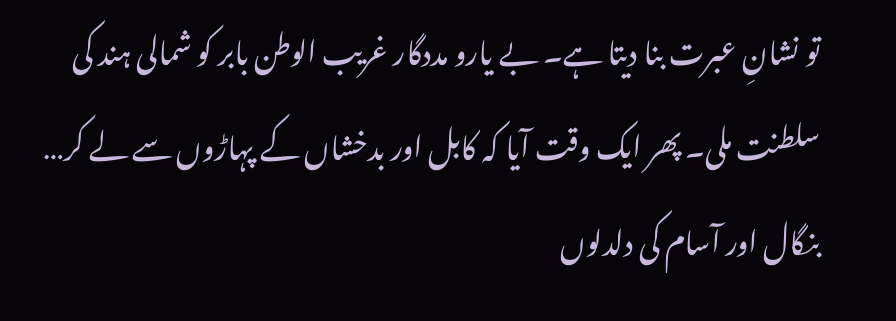تو نشانِ عبرت بنا دیتا ہے۔ بے یارو مددگار غریب الوطن بابر کو شمالی ہند کی سلطنت ملی۔ پھر ایک وقت آیا کہ کابل اور بدخشاں کے پہاڑوں سے لے کر… بنگال اور آسام کی دلدلوں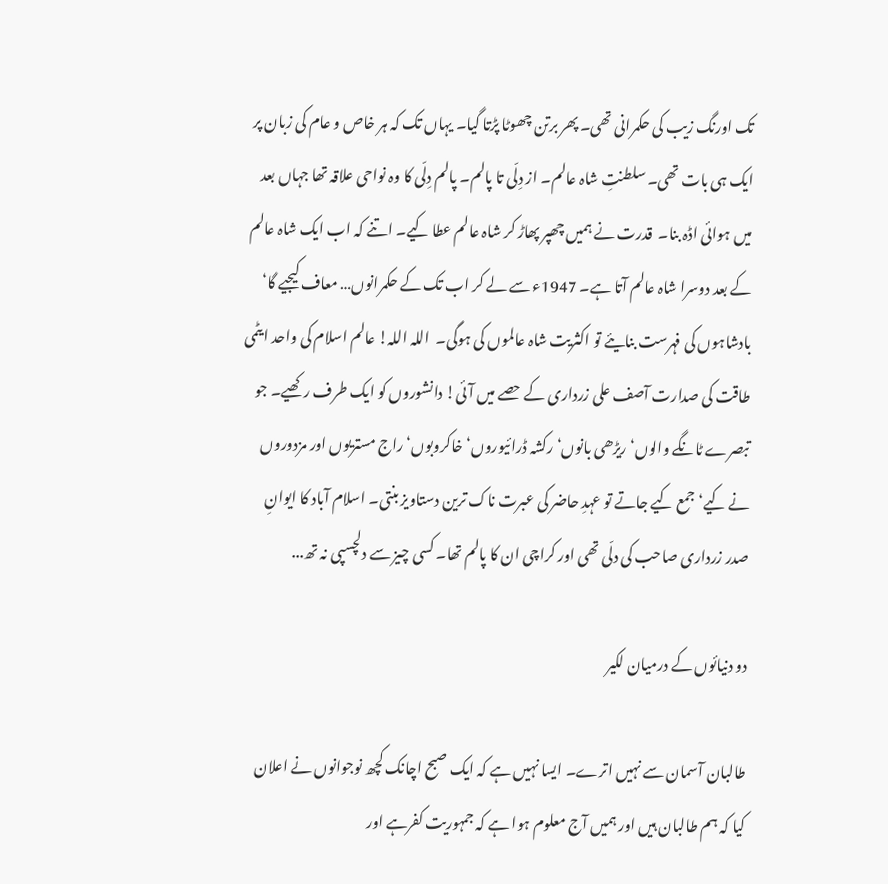تک اورنگ زیب کی حکمرانی تھی۔ پھر برتن چھوٹا پڑتا گیا۔ یہاں تک کہ ہر خاص و عام کی زبان پر ایک ہی بات تھی۔ سلطنتِ شاہ عالم۔ از دِلّی تا پالم۔ پالم دِلّی کا وہ نواحی علاقہ تھا جہاں بعد میں ہوائی اڈہ بنا۔  قدرت نے ہمیں چھپر پھاڑ کر شاہ عالم عطا کیے۔ اتنے کہ اب ایک شاہ عالم کے بعد دوسرا شاہ عالم آتا ہے۔ 1947ء سے لے کر اب تک کے حکمرانوں… معاف کیجیے گا‘ بادشاہوں کی فہرست بنایئے تو اکثریت شاہ عالموں کی ہوگی۔  اللہ اللہ! عالم اسلام کی واحد ایٹمی طاقت کی صدارت آصف علی زرداری کے حصے میں آئی! دانشوروں کو ایک طرف رکھیے۔ جو تبصرے ٹانگے والوں‘ ریڑھی بانوں‘ رکشہ ڈرائیوروں‘ خاکروبوں‘ راج مستریوں اور مزدوروں نے کیے‘ جمع کیے جاتے تو عہدِ حاضر کی عبرت ناک ترین دستاویز بنتی۔ اسلام آباد کا ایوانِ صدر زرداری صاحب کی دلّی تھی اور کراچی ان کا پالم تھا۔ کسی چیز سے دلچسپی نہ تھ...

دو دنیائوں کے درمیان لکیر

طالبان آسمان سے نہیں اترے۔ ایسا نہیں ہے کہ ایک صبح اچانک کچھ نوجوانوں نے اعلان کیا کہ ہم طالبان ہیں اور ہمیں آج معلوم ہوا ہے کہ جمہوریت کفرہے اور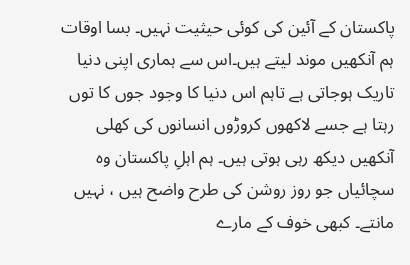پاکستان کے آئین کی کوئی حیثیت نہیں۔ بسا اوقات ہم آنکھیں موند لیتے ہیں۔اس سے ہماری اپنی دنیا تاریک ہوجاتی ہے تاہم اس دنیا کا وجود جوں کا توں رہتا ہے جسے لاکھوں کروڑوں انسانوں کی کھلی آنکھیں دیکھ رہی ہوتی ہیں۔ ہم اہلِ پاکستان وہ سچائیاں جو روز روشن کی طرح واضح ہیں ، نہیں مانتے۔ کبھی خوف کے مارے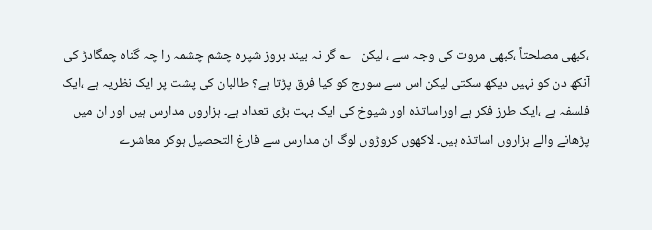،کبھی مصلحتاً ،کبھی مروت کی وجہ سے ، لیکن   ؎ گر نہ بیند بروز شپرہ چشم چشمہ را چہ گناہ چمگادڑ کی آنکھ دن کو نہیں دیکھ سکتی لیکن اس سے سورج کو کیا فرق پڑتا ہے؟ طالبان کی پشت پر ایک نظریہ ہے ،ایک فلسفہ ہے ،ایک طرز فکر ہے اوراساتذہ اور شیوخ کی ایک بہت بڑی تعداد ہے۔ ہزاروں مدارس ہیں اور ان میں پڑھانے والے ہزاروں اساتذہ ہیں۔ لاکھوں کروڑوں لوگ ان مدارس سے فارغ التحصیل ہوکر معاشرے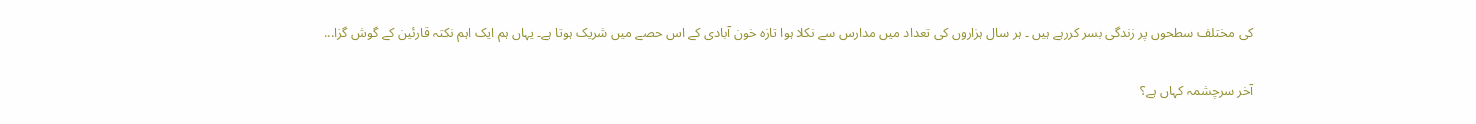کی مختلف سطحوں پر زندگی بسر کررہے ہیں ۔ ہر سال ہزاروں کی تعداد میں مدارس سے نکلا ہوا تازہ خون آبادی کے اس حصے میں شریک ہوتا ہے۔ یہاں ہم ایک اہم نکتہ قارئین کے گوش گزا...

آخر سرچشمہ کہاں ہے؟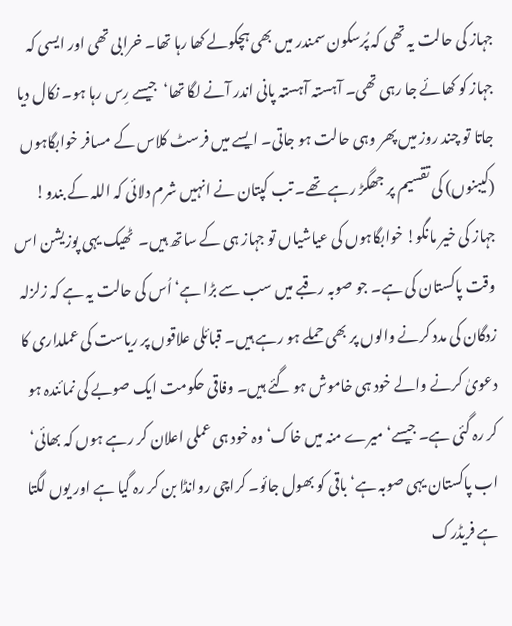جہاز کی حالت یہ تھی کہ پُرسکون سمندر میں بھی ہچکولے کھا رہا تھا۔ خرابی تھی اور ایسی کہ جہاز کو کھائے جا رہی تھی۔ آہستہ آہستہ پانی اندر آنے لگا تھا‘  جیسے رِس رہا ہو۔ نکال دیا جاتا تو چند روز میں پھر وہی حالت ہو جاتی۔ ایسے میں فرسٹ کلاس کے مسافر خوابگاہوں (کیبنوں) کی تقسیم پر جھگڑ رہے تھے۔ تب کپتان نے انہیں شرم دلائی کہ اللہ کے بندو! جہاز کی خیر مانگو! خوابگاہوں کی عیاشیاں تو جہاز ہی کے ساتھ ہیں۔  ٹھیک یہی پوزیشن اس وقت پاکستان کی ہے۔ جو صوبہ رقبے میں سب سے بڑا ہے‘ اُس کی حالت یہ ہے کہ زلزلہ زدگان کی مدد کرنے والوں پر بھی حملے ہو رہے ہیں۔ قبائلی علاقوں پر ریاست کی عملداری کا دعویٰ کرنے والے خود ہی خاموش ہو گئے ہیں۔ وفاقی حکومت ایک صوبے کی نمائندہ ہو کر رہ گئی ہے۔ جیسے‘ میرے منہ میں خاک‘ وہ خود ہی عملی اعلان کر رہے ہوں کہ بھائی‘ اب پاکستان یہی صوبہ ہے‘ باقی کو بھول جائو۔ کراچی روانڈا بن کر رہ گیا ہے اور یوں لگتا ہے فریڈرک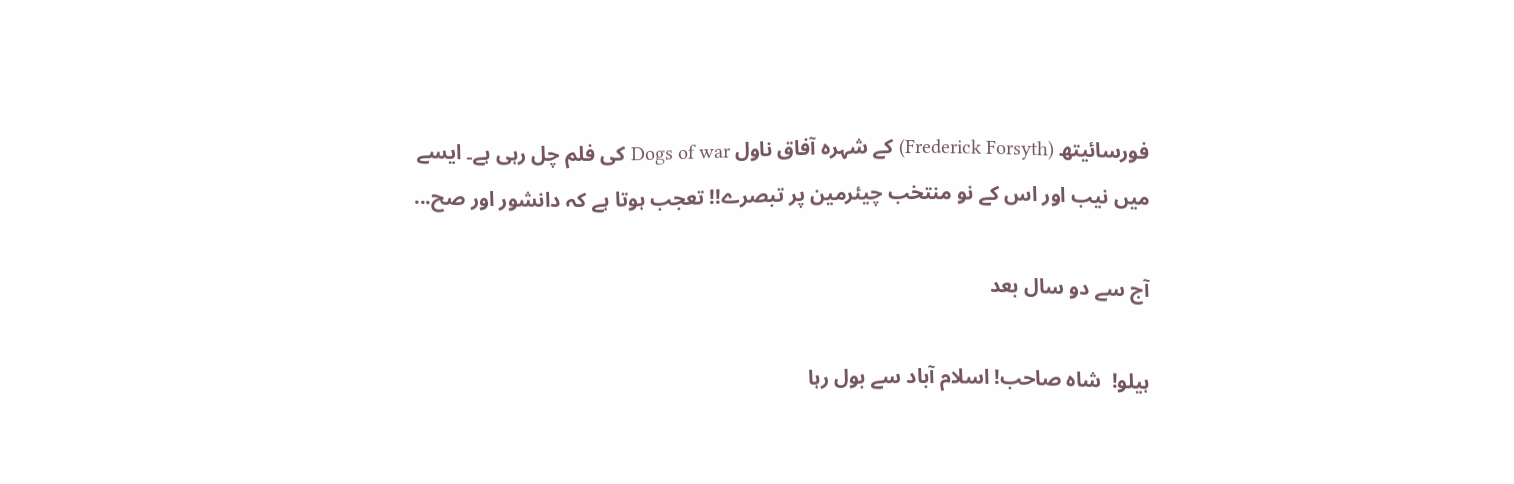فورسائیتھ (Frederick Forsyth) کے شہرہ آفاق ناول Dogs of war کی فلم چل رہی ہے۔ ایسے میں نیب اور اس کے نو منتخب چیئرمین پر تبصرے!! تعجب ہوتا ہے کہ دانشور اور صح...

آج سے دو سال بعد

ہیلو!  شاہ صاحب! اسلام آباد سے بول رہا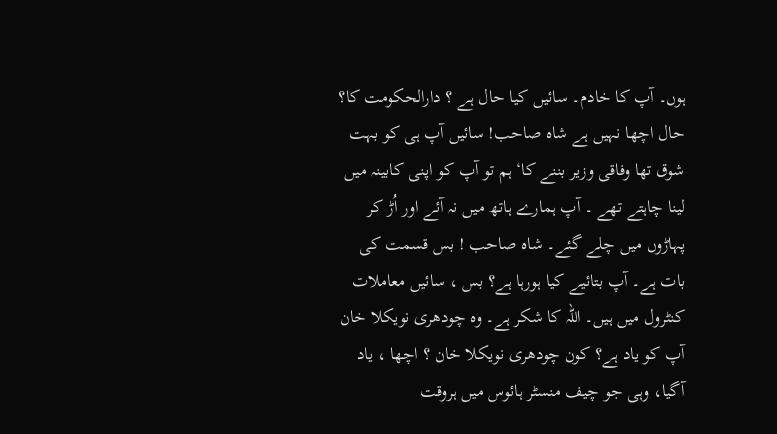ہوں۔ آپ کا خادم۔ سائیں کیا حال ہے ؟ دارالحکومت کا؟ حال اچھا نہیں ہے شاہ صاحب! سائیں آپ ہی کو بہت شوق تھا وفاقی وزیر بننے کا‘ ہم تو آپ کو اپنی کابینہ میں لینا چاہتے تھے ۔ آپ ہمارے ہاتھ میں نہ آئے اور اُڑ کر پہاڑوں میں چلے گئے۔ شاہ صاحب ! بس قسمت کی بات ہے۔ آپ بتائیے کیا ہورہا ہے؟ بس ، سائیں معاملات کنٹرول میں ہیں۔ اللہ کا شکر ہے۔ وہ چودھری نویکلا خان آپ کو یاد ہے؟ کون چودھری نویکلا خان ؟ اچھا ، یاد آگیا، وہی جو چیف منسٹر ہائوس میں ہروقت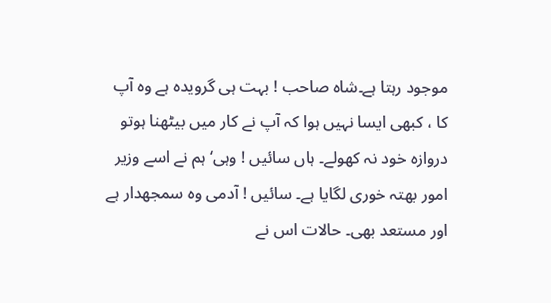موجود رہتا ہے۔شاہ صاحب ! بہت ہی گرویدہ ہے وہ آپ کا ، کبھی ایسا نہیں ہوا کہ آپ نے کار میں بیٹھنا ہوتو دروازہ خود نہ کھولے۔ ہاں سائیں ! وہی‘ ہم نے اسے وزیر امور بھتہ خوری لگایا ہے۔ سائیں ! آدمی وہ سمجھدار ہے اور مستعد بھی۔ حالات اس نے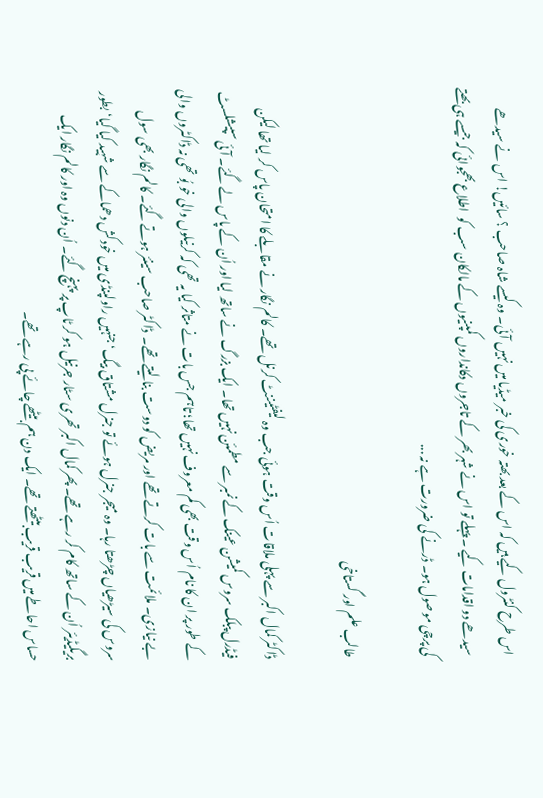اس طرح کنٹرول کیے ہیں کہ اس کے بعد بھتہ خوری کی خبر میڈیا میں نہیں آئی۔ وہ کیسے شاہ صاحب ؟ سائیں! اس نے سیدھے سیدھے دو اقدامات کیے ۔ پہلے تو اس نے شہر بھر کے تاجروں دکانداروں کمپنیوں کے مالکان سب کو  اطلاع بھجوائی کہ جیسے ہی بھتے کی پرچی موصول ہو۔ ڈرنے کی ضرورت ہے نہ ...

طالب علم اور گستاخی

ڈاکٹر کمال اکبر سے پہلی ملاقات اُس وقت ہوئی جب وہ لیفٹیننٹ کرنل تھے۔ کالم نگار نے مقابلے کا امتحان پاس کر لیا تھا لیکن فیڈرل پبلک سروس کمیشن عینک کے نمبر سے مطمئن نہیں تھا۔ ایک بزرگ نے ساتھ لیا اور اُن کے پاس لے گئے۔ آئی سپیشلسٹ کے طور پر ان کا نام اُس وقت بھی کم معروف نہیں تھا؛ تاہم جس بات نے متاثر کیا یہ تھی کہ کرنیلوں والی خو بُو تھی نہ ڈاکٹروں والی بے نیازی۔ ملائمت سے بات کرتے تھے اور مریض کو دوست بنا لیتے تھے۔  ڈاکٹر صاحب سینئر ہوتے گئے۔ کالم نگار بھی سول سروس کی سیڑھیاں چڑھتا رہا۔ وہ میجر جنرل ہوئے تو جنرل مشتاق بیگ‘ جنہیں راولپنڈی میں خودکش دھماکے سے شہید کیا گیا‘ بطور بریگیڈیئر اُن کے ساتھ کام کر رہے تھے۔ پھر کمال اکبر تھری سٹار جرنیل ہو کر ٹاپ پر پہنچ گئے۔ اُن دنوں وہ اور کالم نگار ایک حساس احاطے میں قریب قریب بیٹھتے تھے۔ ایک دن ہم بیٹھے چائے پی رہے تھے۔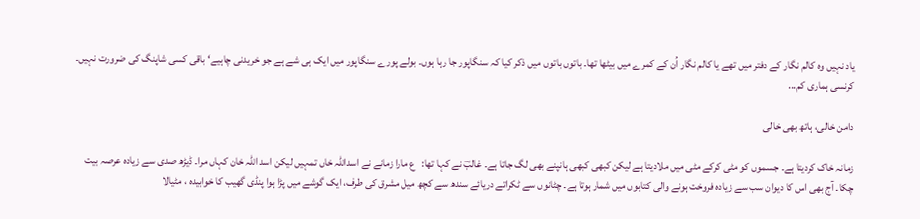یاد نہیں وہ کالم نگار کے دفتر میں تھے یا کالم نگار اُن کے کمرے میں بیٹھا تھا۔ باتوں باتوں میں ذکر کیا کہ سنگاپور جا رہا ہوں۔ بولے پورے سنگاپور میں ایک ہی شے ہے جو خریدنی چاہیے‘ باقی کسی شاپنگ کی ضرورت نہیں۔ کرنسی ہماری کم...

دامن خالی، ہاتھ بھی خالی

زمانہ خاک کردیتا ہے۔ جسموں کو مٹی کرکے مٹی میں ملادیتا ہے لیکن کبھی کبھی ہانپنے بھی لگ جاتا ہے۔ غالبؔ نے کہا تھا:   ع مارا زمانے نے اسداللہ خاں تمہیں لیکن اسد اللہ خان کہاں مرا۔ ڈیڑھ صدی سے زیادہ عرصہ بیت چکا۔ آج بھی اس کا دیوان سب سے زیادہ فروخت ہونے والی کتابوں میں شمار ہوتا ہے۔ چٹانوں سے ٹکراتے دریائے سندھ سے کچھ میل مشرق کی طرف، ایک گوشے میں پڑا ہوا پنڈی گھیب کا خوابیدہ ، مٹیالا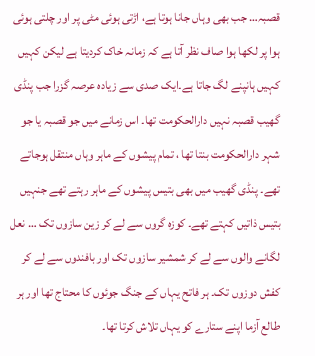قصبہ… جب بھی وہاں جانا ہوتا ہے، اڑتی ہوئی مٹی پر اور چلتی ہوئی ہوا پر لکھا ہوا صاف نظر آتا ہے کہ زمانہ خاک کردیتا ہے لیکن کہیں کہیں ہانپنے لگ جاتا ہے۔ایک صدی سے زیادہ عرصہ گزرا جب پنڈی گھیب قصبہ نہیں دارالحکومت تھا۔ اس زمانے میں جو قصبہ یا جو شہر دارالحکومت بنتا تھا ، تمام پیشوں کے ماہر وہاں منتقل ہوجاتے تھے۔ پنڈی گھیب میں بھی بتیس پیشوں کے ماہر رہتے تھے جنہیں بتیس ذاتیں کہتے تھے۔ کوزہ گروں سے لے کر زین سازوں تک … نعل لگانے والوں سے لے کر شمشیر سازوں تک اور بافندوں سے لے کر کفش دوزوں تک۔ ہر فاتح یہاں کے جنگ جوئوں کا محتاج تھا اور ہر طالع آزما اپنے ستارے کو یہاں تلاش کرتا تھا۔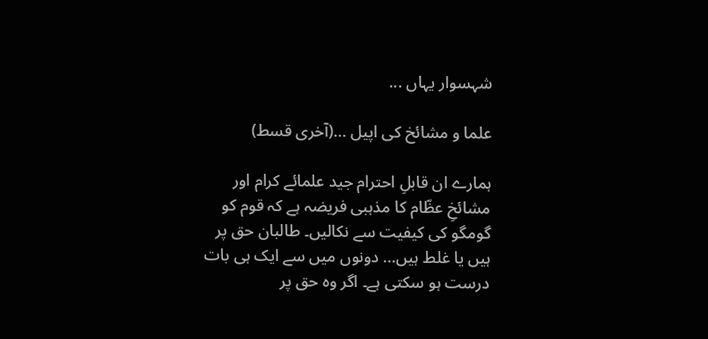شہسوار یہاں ...

علما و مشائخ کی اپیل …(آخری قسط)

ہمارے ان قابلِ احترام جید علمائے کرام اور مشائخِ عظّام کا مذہبی فریضہ ہے کہ قوم کو گومگو کی کیفیت سے نکالیں۔ طالبان حق پر ہیں یا غلط ہیں… دونوں میں سے ایک ہی بات درست ہو سکتی ہے۔ اگر وہ حق پر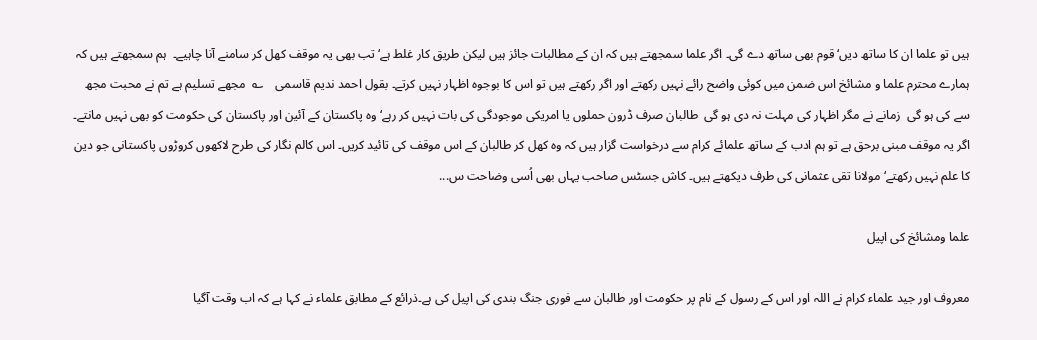ہیں تو علما ان کا ساتھ دیں‘ قوم بھی ساتھ دے گی۔ اگر علما سمجھتے ہیں کہ ان کے مطالبات جائز ہیں لیکن طریق کار غلط ہے‘ تب بھی یہ موقف کھل کر سامنے آنا چاہیے۔  ہم سمجھتے ہیں کہ ہمارے محترم علما و مشائخ اس ضمن میں کوئی واضح رائے نہیں رکھتے اور اگر رکھتے ہیں تو اس کا بوجوہ اظہار نہیں کرتے۔ بقول احمد ندیم قاسمی    ؎  مجھے تسلیم ہے تم نے محبت مجھ سے کی ہو گی  زمانے نے مگر اظہار کی مہلت نہ دی ہو گی  طالبان صرف ڈرون حملوں یا امریکی موجودگی کی بات نہیں کر رہے‘ وہ پاکستان کے آئین اور پاکستان کی حکومت کو بھی نہیں مانتے۔ اگر یہ موقف مبنی برحق ہے تو ہم ادب کے ساتھ علمائے کرام سے درخواست گزار ہیں کہ وہ کھل کر طالبان کے اس موقف کی تائید کریں۔ اس کالم نگار کی طرح لاکھوں کروڑوں پاکستانی جو دین کا علم نہیں رکھتے‘ مولانا تقی عثمانی کی طرف دیکھتے ہیں۔ کاش جسٹس صاحب یہاں بھی اُسی وضاحت س...

علما ومشائخ کی اپیل

معروف اور جید علماء کرام نے اللہ اور اس کے رسول کے نام پر حکومت اور طالبان سے فوری جنگ بندی کی اپیل کی ہے۔ذرائع کے مطابق علماء نے کہا ہے کہ اب وقت آگیا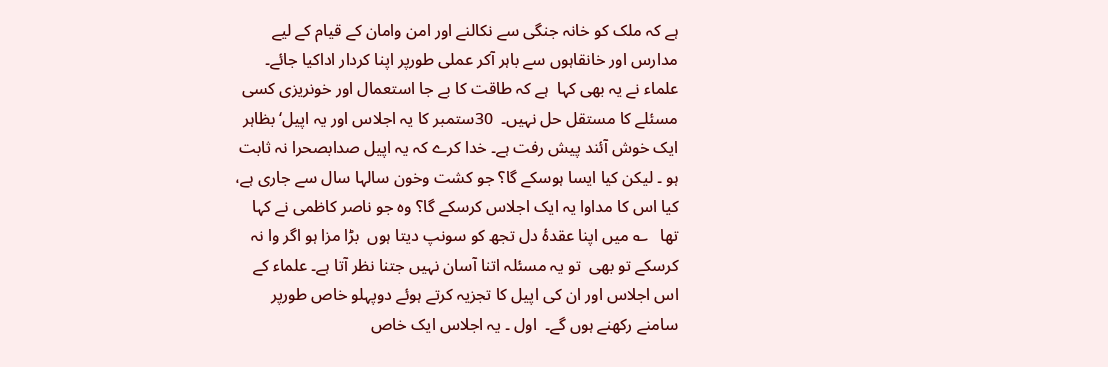ہے کہ ملک کو خانہ جنگی سے نکالنے اور امن وامان کے قیام کے لیے مدارس اور خانقاہوں سے باہر آکر عملی طورپر اپنا کردار اداکیا جائے۔ علماء نے یہ بھی کہا  ہے کہ طاقت کا بے جا استعمال اور خونریزی کسی مسئلے کا مستقل حل نہیں۔  30ستمبر کا یہ اجلاس اور یہ اپیل‘ بظاہر ایک خوش آئند پیش رفت ہے۔ خدا کرے کہ یہ اپیل صدابصحرا نہ ثابت ہو ۔ لیکن کیا ایسا ہوسکے گا؟ جو کشت وخون سالہا سال سے جاری ہے، کیا اس کا مداوا یہ ایک اجلاس کرسکے گا؟ وہ جو ناصر کاظمی نے کہا تھا   ؎ میں اپنا عقدۂ دل تجھ کو سونپ دیتا ہوں  بڑا مزا ہو اگر وا نہ کرسکے تو بھی  تو یہ مسئلہ اتنا آسان نہیں جتنا نظر آتا ہے۔ علماء کے اس اجلاس اور ان کی اپیل کا تجزیہ کرتے ہوئے دوپہلو خاص طورپر سامنے رکھنے ہوں گے۔  اول ۔ یہ اجلاس ایک خاص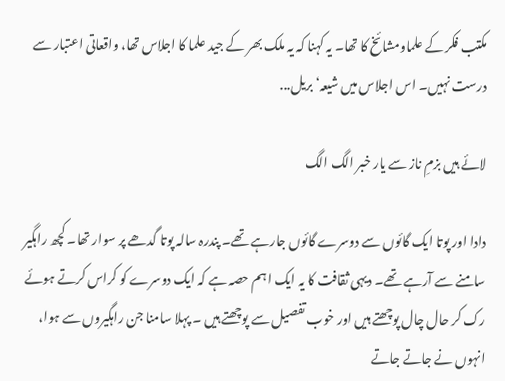مکتب فکر کے علماومشائخ کا تھا۔ یہ کہنا کہ یہ ملک بھر کے جید علما کا اجلاس تھا، واقعاتی اعتبار سے درست نہیں۔ اس اجلاس میں شیعہ‘ بریل...

لائے ہیں بزمِ ناز سے یار خبر الگ الگ

دادا اور پوتا ایک گائوں سے دوسرے گائوں جارہے تھے۔ پندرہ سالہ پوتا گدھے پر سوار تھا۔ کچھ راہگیر سامنے سے آرہے تھے۔ دیہی ثقافت کا یہ ایک اہم حصہ ہے کہ ایک دوسرے کو کراس کرتے ہوئے رک کر حال چال پوچھتے ہیں اور خوب تفصیل سے پوچھتے ہیں ۔ پہلا سامنا جن راہگیروں سے ہوا، انہوں نے جاتے جاتے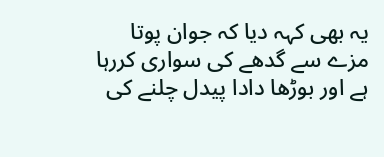یہ بھی کہہ دیا کہ جوان پوتا مزے سے گدھے کی سواری کررہا ہے اور بوڑھا دادا پیدل چلنے کی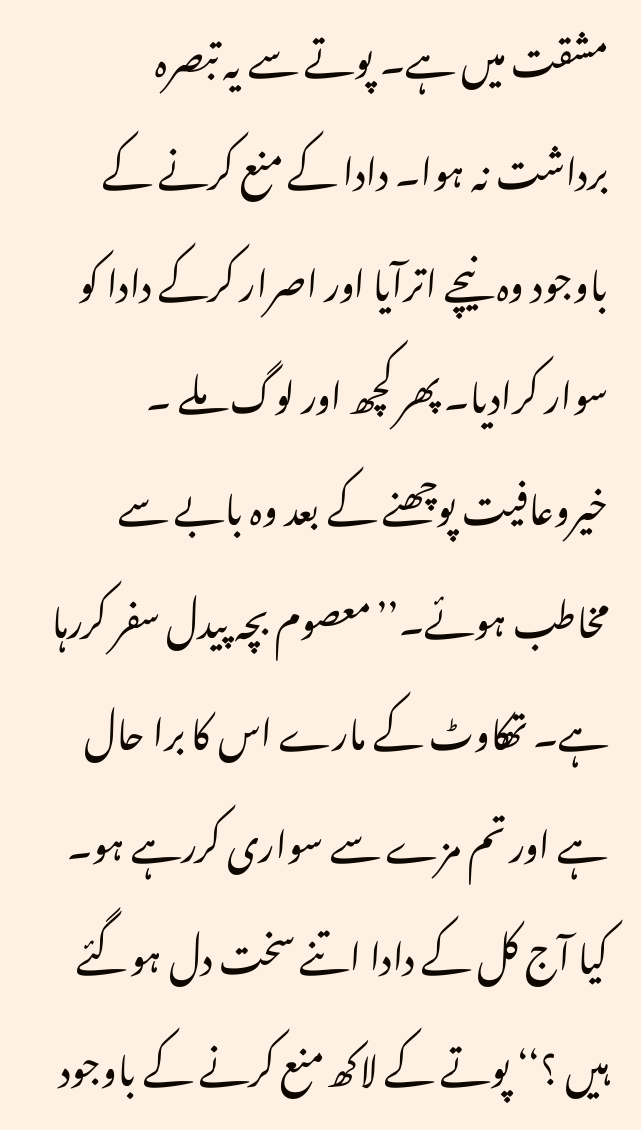مشقت میں ہے۔ پوتے سے یہ تبصرہ برداشت نہ ہوا۔ دادا کے منع کرنے کے باوجود وہ نیچے اترآیا اور اصرار کرکے دادا کو سوار کرادیا۔ پھر کچھ اور لوگ ملے ۔ خیروعافیت پوچھنے کے بعد وہ بابے سے مخاطب ہوئے۔’’معصوم بچہ پیدل سفر کررہا ہے۔ تھکاوٹ کے مارے اس کا برا حال ہے اور تم مزے سے سواری کررہے ہو۔ کیا آج کل کے دادا اتنے سخت دل ہوگئے ہیں ؟‘‘ پوتے کے لاکھ منع کرنے کے باوجود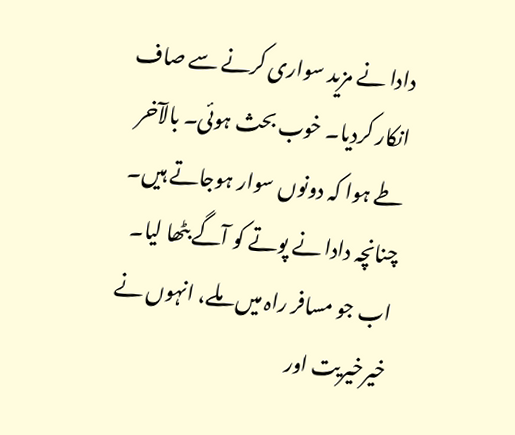دادا نے مزید سواری کرنے سے صاف انکار کردیا۔ خوب بحث ہوئی۔ بالآخر طے ہوا کہ دونوں سوار ہوجاتے ہیں۔ چنانچہ دادا نے پوتے کو آگے بٹھا لیا۔ اب جو مسافر راہ میں ملے، انہوں نے خیرخیریت اور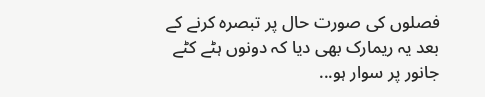فصلوں کی صورت حال پر تبصرہ کرنے کے بعد یہ ریمارک بھی دیا کہ دونوں ہٹے کٹے جانور پر سوار ہو...